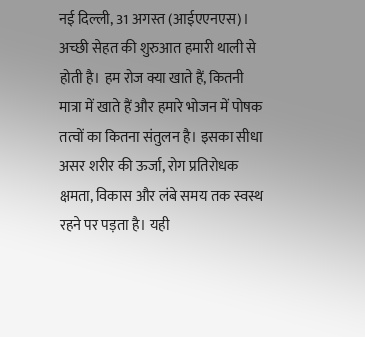नई दिल्ली, 31 अगस्त (आईएएनएस)। अच्छी सेहत की शुरुआत हमारी थाली से होती है। हम रोज क्या खाते हैं, कितनी मात्रा में खाते हैं और हमारे भोजन में पोषक तत्वों का कितना संतुलन है। इसका सीधा असर शरीर की ऊर्जा, रोग प्रतिरोधक क्षमता, विकास और लंबे समय तक स्वस्थ रहने पर पड़ता है। यही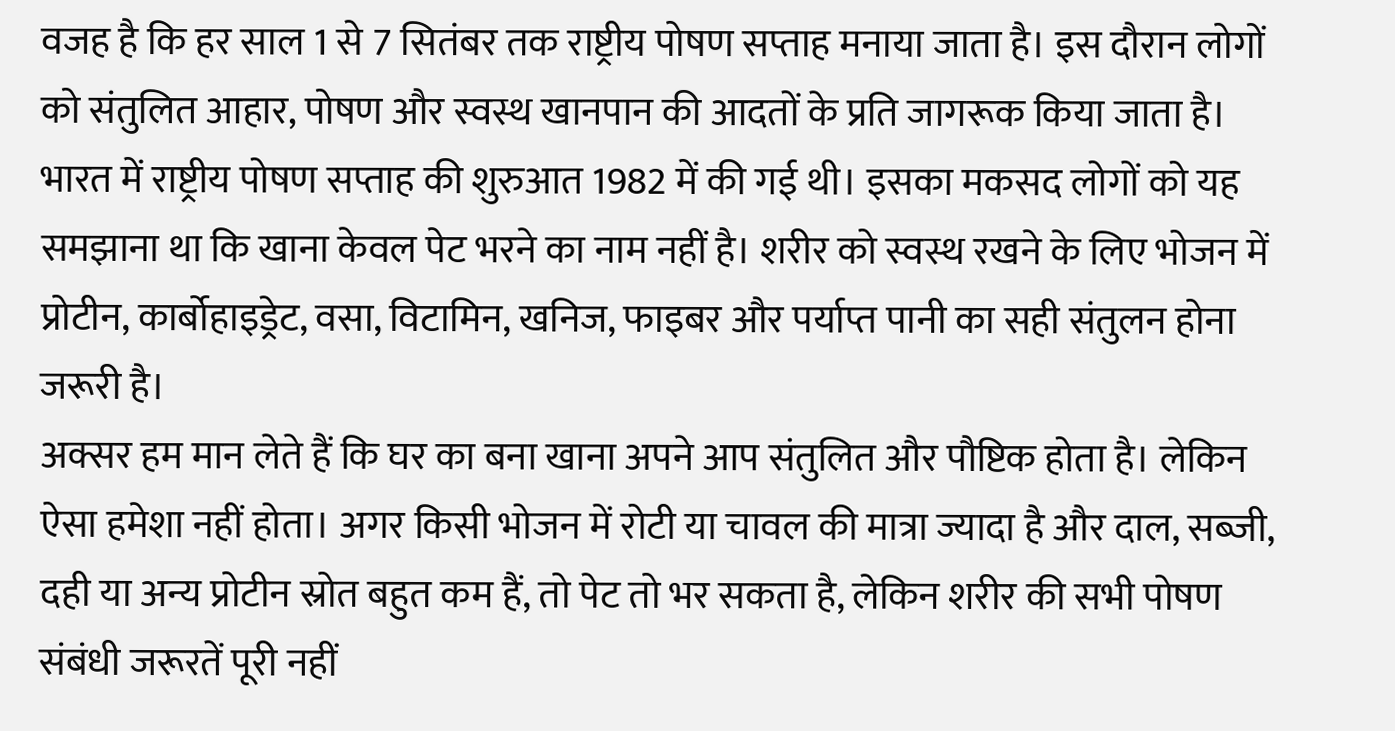वजह है कि हर साल 1 से 7 सितंबर तक राष्ट्रीय पोषण सप्ताह मनाया जाता है। इस दौरान लोगों को संतुलित आहार, पोषण और स्वस्थ खानपान की आदतों के प्रति जागरूक किया जाता है।
भारत में राष्ट्रीय पोषण सप्ताह की शुरुआत 1982 में की गई थी। इसका मकसद लोगों को यह समझाना था कि खाना केवल पेट भरने का नाम नहीं है। शरीर को स्वस्थ रखने के लिए भोजन में प्रोटीन, कार्बोहाइड्रेट, वसा, विटामिन, खनिज, फाइबर और पर्याप्त पानी का सही संतुलन होना जरूरी है।
अक्सर हम मान लेते हैं कि घर का बना खाना अपने आप संतुलित और पौष्टिक होता है। लेकिन ऐसा हमेशा नहीं होता। अगर किसी भोजन में रोटी या चावल की मात्रा ज्यादा है और दाल, सब्जी, दही या अन्य प्रोटीन स्रोत बहुत कम हैं, तो पेट तो भर सकता है, लेकिन शरीर की सभी पोषण संबंधी जरूरतें पूरी नहीं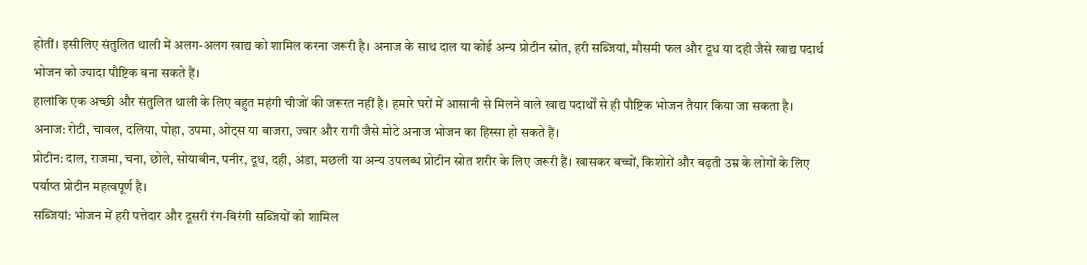होतीं। इसीलिए संतुलित थाली में अलग-अलग खाद्य को शामिल करना जरूरी है। अनाज के साथ दाल या कोई अन्य प्रोटीन स्रोत, हरी सब्जियां, मौसमी फल और दूध या दही जैसे खाद्य पदार्थ भोजन को ज्यादा पौष्टिक बना सकते हैं।
हालांकि एक अच्छी और संतुलित थाली के लिए बहुत महंगी चीजों की जरूरत नहीं है। हमारे घरों में आसानी से मिलने वाले खाद्य पदार्थों से ही पौष्टिक भोजन तैयार किया जा सकता है।
अनाज: रोटी, चावल, दलिया, पोहा, उपमा, ओट्स या बाजरा, ज्वार और रागी जैसे मोटे अनाज भोजन का हिस्सा हो सकते हैं।
प्रोटीन: दाल, राजमा, चना, छोले, सोयाबीन, पनीर, दूध, दही, अंडा, मछली या अन्य उपलब्ध प्रोटीन स्रोत शरीर के लिए जरूरी हैं। खासकर बच्चों, किशोरों और बढ़ती उम्र के लोगों के लिए पर्याप्त प्रोटीन महत्वपूर्ण है।
सब्जियां: भोजन में हरी पत्तेदार और दूसरी रंग-बिरंगी सब्जियों को शामिल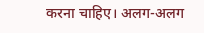करना चाहिए। अलग-अलग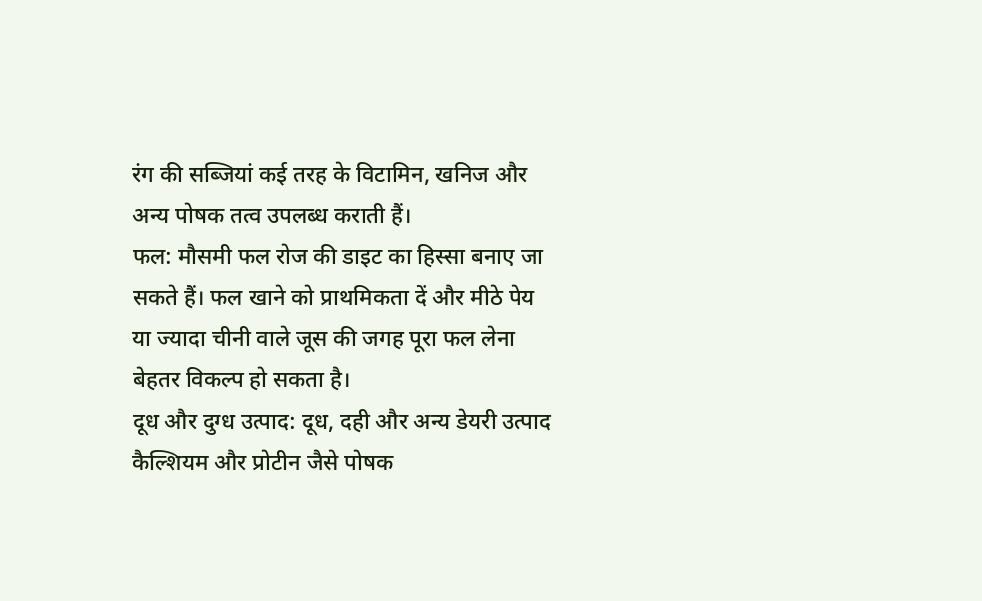रंग की सब्जियां कई तरह के विटामिन, खनिज और अन्य पोषक तत्व उपलब्ध कराती हैं।
फल: मौसमी फल रोज की डाइट का हिस्सा बनाए जा सकते हैं। फल खाने को प्राथमिकता दें और मीठे पेय या ज्यादा चीनी वाले जूस की जगह पूरा फल लेना बेहतर विकल्प हो सकता है।
दूध और दुग्ध उत्पाद: दूध, दही और अन्य डेयरी उत्पाद कैल्शियम और प्रोटीन जैसे पोषक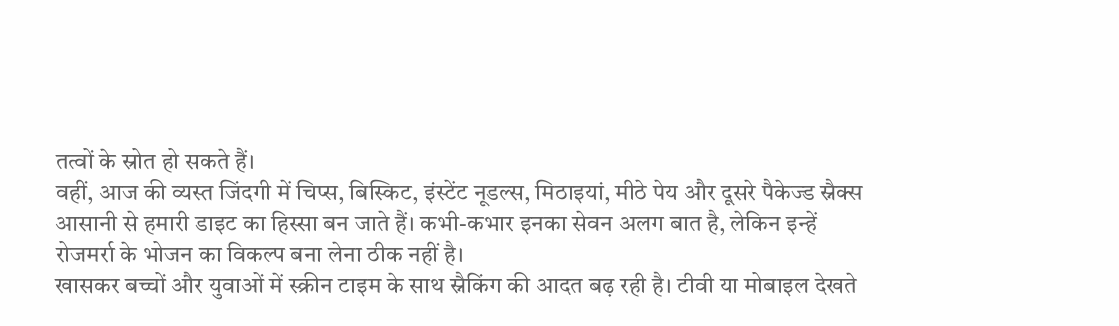तत्वों के स्रोत हो सकते हैं।
वहीं, आज की व्यस्त जिंदगी में चिप्स, बिस्किट, इंस्टेंट नूडल्स, मिठाइयां, मीठे पेय और दूसरे पैकेज्ड स्नैक्स आसानी से हमारी डाइट का हिस्सा बन जाते हैं। कभी-कभार इनका सेवन अलग बात है, लेकिन इन्हें रोजमर्रा के भोजन का विकल्प बना लेना ठीक नहीं है।
खासकर बच्चों और युवाओं में स्क्रीन टाइम के साथ स्नैकिंग की आदत बढ़ रही है। टीवी या मोबाइल देखते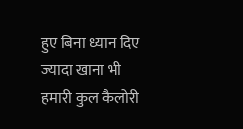हुए बिना ध्यान दिए ज्यादा खाना भी हमारी कुल कैलोरी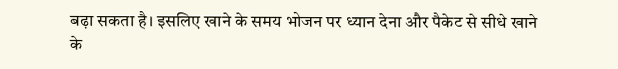बढ़ा सकता है। इसलिए खाने के समय भोजन पर ध्यान देना और पैकेट से सीधे खाने के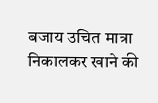बजाय उचित मात्रा निकालकर खाने की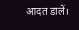आदत डालें।